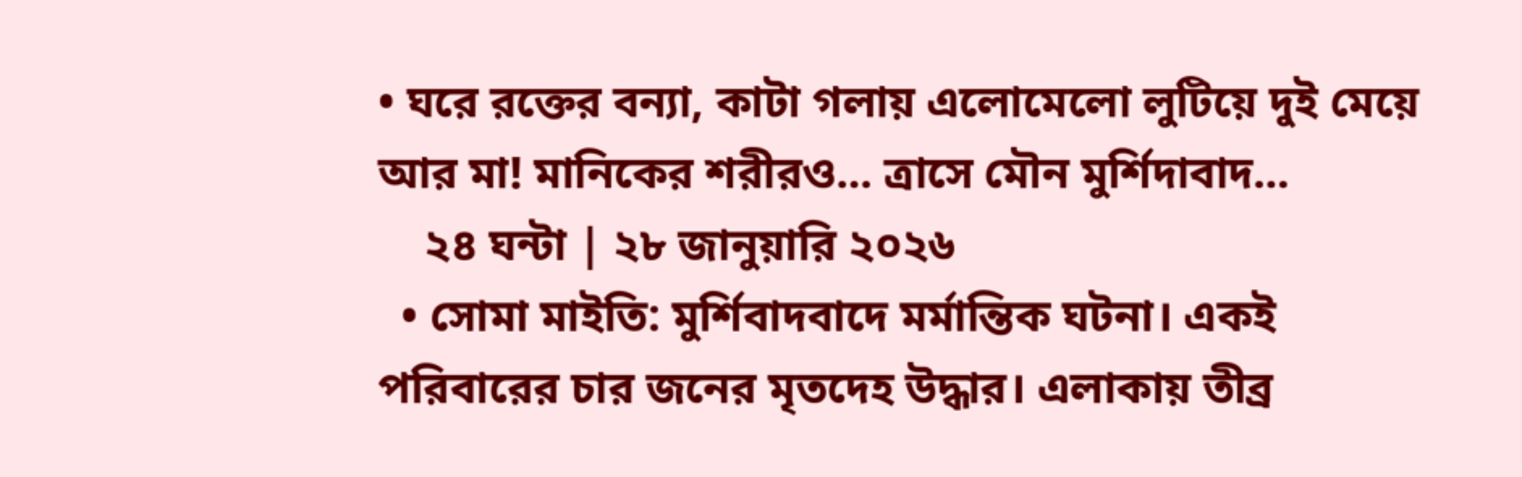• ঘরে রক্তের বন্যা, কাটা গলায় এলোমেলো লুটিয়ে দুই মেয়ে আর মা! মানিকের শরীরও... ত্রাসে মৌন মুর্শিদাবাদ...
    ২৪ ঘন্টা | ২৮ জানুয়ারি ২০২৬
  • সোমা মাইতি: মুর্শিবাদবাদে মর্মান্তিক ঘটনা। একই পরিবারের চার জনের মৃতদেহ উদ্ধার। এলাকায় তীব্র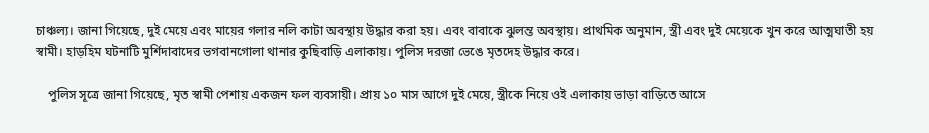চাঞ্চল্য। জানা গিয়েছে, দুই মেয়ে এবং মায়ের গলার নলি কাটা অবস্থায় উদ্ধার করা হয়। এবং বাবাকে ঝুলন্ত অবস্থায়। প্রাথমিক অনুমান, স্ত্রী এবং দুই মেয়েকে খুন করে আত্মঘাতী হয় স্বামী। হাড়হিম ঘটনাটি মুর্শিদাবাদের ভগবানগোলা থানার কুছিবাড়ি এলাকায়। পুলিস দরজা ভেঙে মৃতদেহ উদ্ধার করে।

    পুলিস সূত্রে জানা গিয়েছে, মৃত স্বামী পেশায় একজন ফল ব্যবসায়ী। প্রায় ১০ মাস আগে দুই মেয়ে, স্ত্রীকে নিয়ে ওই এলাকায় ভাড়া বাড়িতে আসে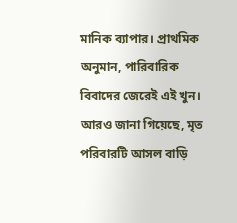মানিক ব্যাপার। প্রাথমিক অনুমান, পারিবারিক বিবাদের জেরেই এই খুন। আরও জানা গিয়েছে, মৃত পরিবারটি আসল বাড়ি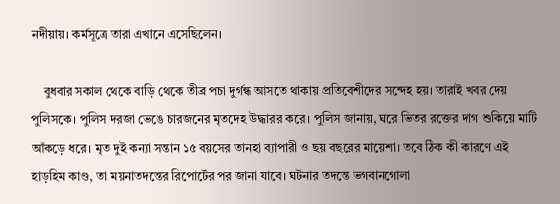নদীয়ায়। কর্মসূত্রে তারা এখানে এসেছিলেন।

    বুধবার সকাল থেকে বাড়ি থেকে তীব্র পচা দুর্গন্ধ আসতে থাকায় প্রতিবেশীদের সন্দেহ হয়। তারাই খবর দেয় পুলিসকে। পুলিস দরজা ভেঙে চারজনের মৃতদেহ উদ্ধারর করে। পুলিস জানায়, ঘরে ভিতর রক্তের দাগ শুকিয়ে মাটি আঁকড়ে ধরে। মৃত দুই কন্যা সন্তান ১৫ বয়সের তানহা ব্যাপারী ও ছয় বছরের মায়েশা। তবে ঠিক কী কারণে এই হাড়হিম কাণ্ড, তা ময়নাতদন্তের রিপোর্টের পর জানা যাবে। ঘটনার তদন্তে ভগবানগোলা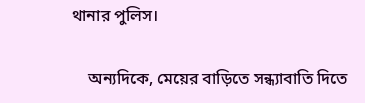থানার পুলিস।

    অন্যদিকে, মেয়ের বাড়িতে সন্ধ্যাবাতি দিতে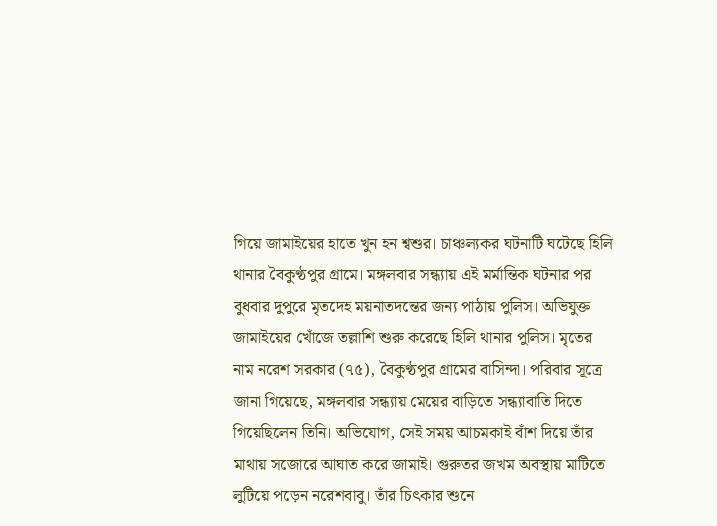গিয়ে জামাইয়ের হাতে খুন হন শ্বশুর। চাঞ্চল্যকর ঘটনাটি ঘটেছে হিলি থানার বৈকুণ্ঠপুর গ্রামে। মঙ্গলবার সন্ধ্যায় এই মর্মান্তিক ঘটনার পর বুধবার দুপুরে মৃতদেহ ময়নাতদন্তের জন্য পাঠায় পুলিস। অভিযুক্ত জামাইয়ের খোঁজে তল্লাশি শুরু করেছে হিলি থানার পুলিস। মৃতের নাম নরেশ সরকার (৭৫), বৈকুণ্ঠপুর গ্রামের বাসিন্দা। পরিবার সূত্রে জানা গিয়েছে, মঙ্গলবার সন্ধ্যায় মেয়ের বাড়িতে সন্ধ্যাবাতি দিতে গিয়েছিলেন তিনি। অভিযোগ, সেই সময় আচমকাই বাঁশ দিয়ে তাঁর মাথায় সজোরে আঘাত করে জামাই। গুরুতর জখম অবস্থায় মাটিতে লুটিয়ে পড়েন নরেশবাবু। তাঁর চিৎকার শুনে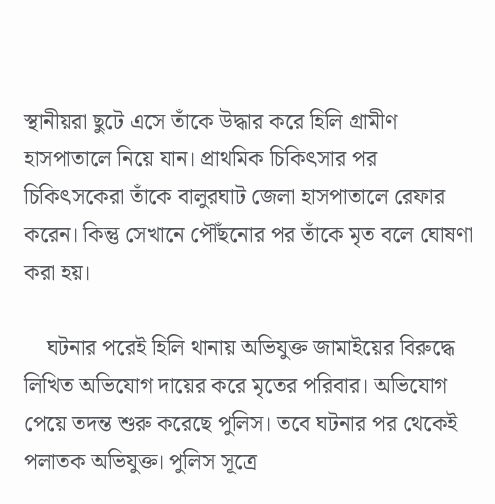স্থানীয়রা ছুটে এসে তাঁকে উদ্ধার করে হিলি গ্রামীণ হাসপাতালে নিয়ে যান। প্রাথমিক চিকিৎসার পর চিকিৎসকেরা তাঁকে বালুরঘাট জেলা হাসপাতালে রেফার করেন। কিন্তু সেখানে পৌঁছনোর পর তাঁকে মৃত বলে ঘোষণা করা হয়।

    ঘটনার পরেই হিলি থানায় অভিযুক্ত জামাইয়ের বিরুদ্ধে লিখিত অভিযোগ দায়ের করে মৃতের পরিবার। অভিযোগ পেয়ে তদন্ত শুরু করেছে পুলিস। তবে ঘটনার পর থেকেই পলাতক অভিযুক্ত। পুলিস সূত্রে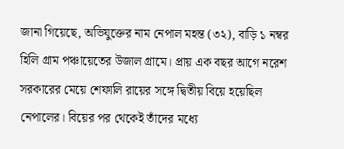জানা গিয়েছে, অভিযুক্তের নাম নেপাল মহন্ত (৩২), বাড়ি ১ নম্বর হিলি গ্রাম পঞ্চায়েতের উজাল গ্রামে। প্রায় এক বছর আগে নরেশ সরকারের মেয়ে শেফালি রায়ের সঙ্গে দ্বিতীয় বিয়ে হয়েছিল নেপালের। বিয়ের পর থেকেই তাঁদের মধ্যে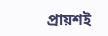প্রায়শই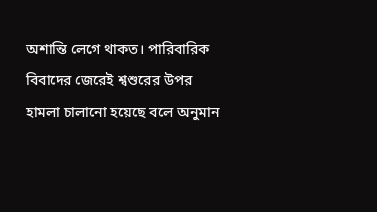অশান্তি লেগে থাকত। পারিবারিক বিবাদের জেরেই শ্বশুরের উপর হামলা চালানো হয়েছে বলে অনুমান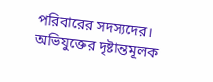পরিবারের সদস্যদের। অভিযুক্তের দৃষ্টান্তমূলক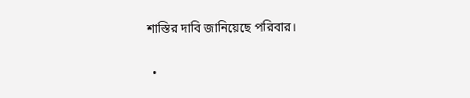শাস্তির দাবি জানিয়েছে পরিবার।

  •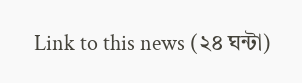Link to this news (২৪ ঘন্টা)